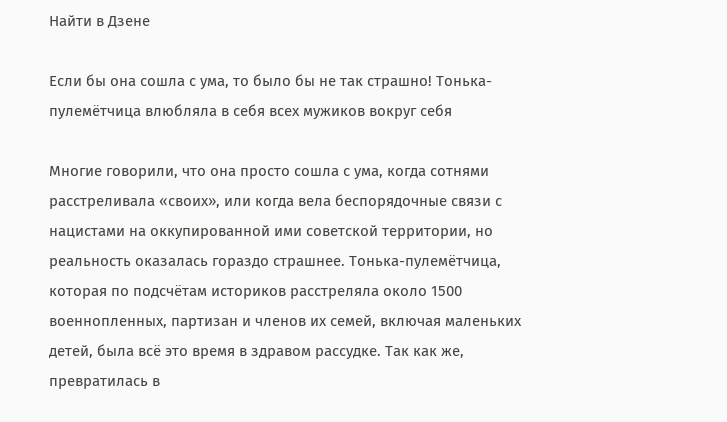Найти в Дзене

Если бы она сошла с ума, то было бы не так страшно! Тонька-пулемётчица влюбляла в себя всех мужиков вокруг себя

Многие говорили, что она просто сошла с ума, когда сотнями расстреливала «своих», или когда вела беспорядочные связи с нацистами на оккупированной ими советской территории, но реальность оказалась гораздо страшнее. Тонька-пулемётчица, которая по подсчётам историков расстреляла около 1500 военнопленных, партизан и членов их семей, включая маленьких детей, была всё это время в здравом рассудке. Так как же, превратилась в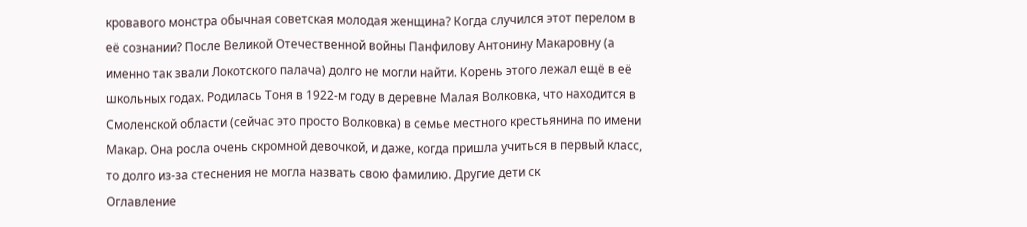кровавого монстра обычная советская молодая женщина? Когда случился этот перелом в её сознании? После Великой Отечественной войны Панфилову Антонину Макаровну (а именно так звали Локотского палача) долго не могли найти. Корень этого лежал ещё в её школьных годах. Родилась Тоня в 1922-м году в деревне Малая Волковка, что находится в Смоленской области (сейчас это просто Волковка) в семье местного крестьянина по имени Макар. Она росла очень скромной девочкой, и даже, когда пришла учиться в первый класс, то долго из-за стеснения не могла назвать свою фамилию. Другие дети ск
Оглавление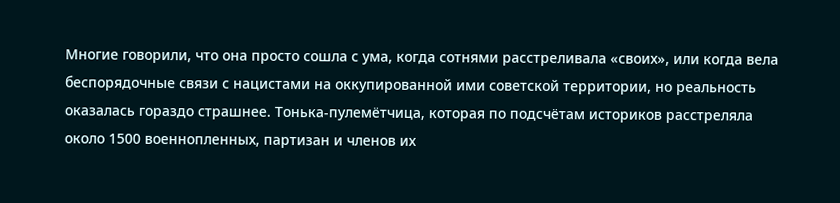Многие говорили, что она просто сошла с ума, когда сотнями расстреливала «своих», или когда вела беспорядочные связи с нацистами на оккупированной ими советской территории, но реальность оказалась гораздо страшнее. Тонька-пулемётчица, которая по подсчётам историков расстреляла около 1500 военнопленных, партизан и членов их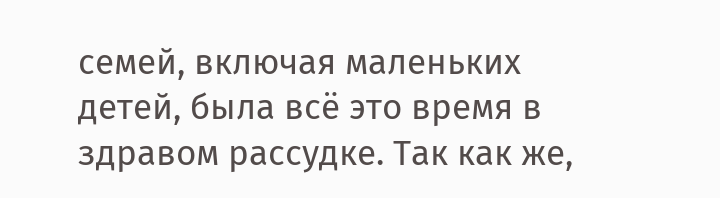семей, включая маленьких детей, была всё это время в здравом рассудке. Так как же,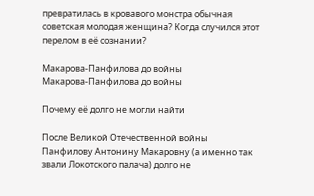превратилась в кровавого монстра обычная советская молодая женщина? Когда случился этот перелом в её сознании?

Макарова-Панфилова до войны
Макарова-Панфилова до войны

Почему её долго не могли найти

После Великой Отечественной войны Панфилову Антонину Макаровну (а именно так звали Локотского палача) долго не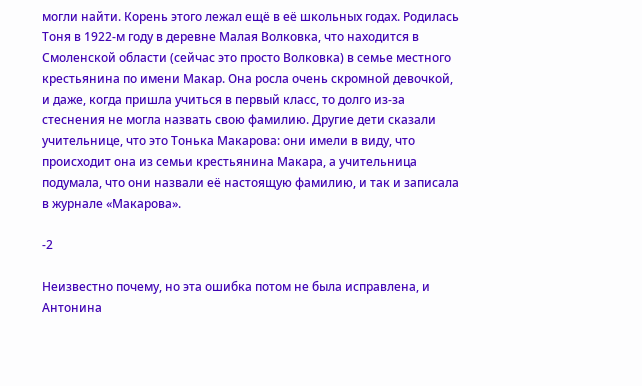могли найти. Корень этого лежал ещё в её школьных годах. Родилась Тоня в 1922-м году в деревне Малая Волковка, что находится в Смоленской области (сейчас это просто Волковка) в семье местного крестьянина по имени Макар. Она росла очень скромной девочкой, и даже, когда пришла учиться в первый класс, то долго из-за стеснения не могла назвать свою фамилию. Другие дети сказали учительнице, что это Тонька Макарова: они имели в виду, что происходит она из семьи крестьянина Макара, а учительница подумала, что они назвали её настоящую фамилию, и так и записала в журнале «Макарова».

-2

Неизвестно почему, но эта ошибка потом не была исправлена, и Антонина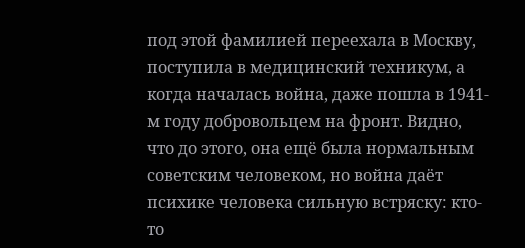под этой фамилией переехала в Москву, поступила в медицинский техникум, а когда началась война, даже пошла в 1941-м году добровольцем на фронт. Видно, что до этого, она ещё была нормальным советским человеком, но война даёт психике человека сильную встряску: кто-то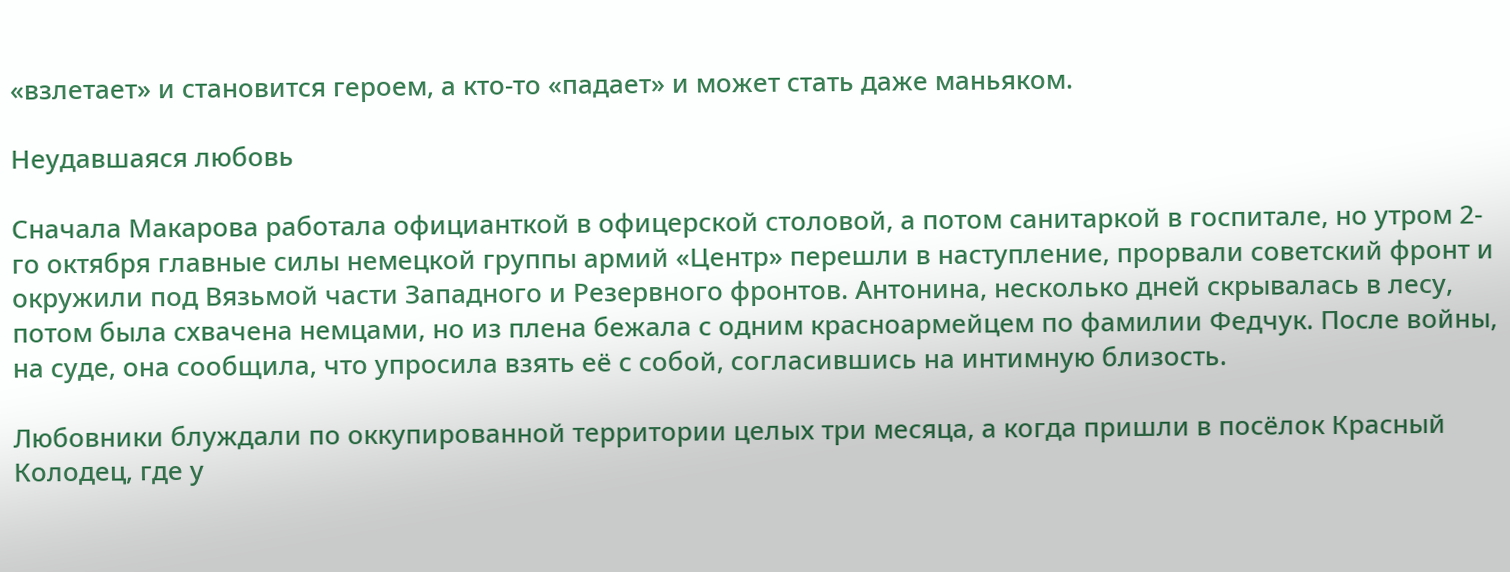«взлетает» и становится героем, а кто-то «падает» и может стать даже маньяком.

Неудавшаяся любовь

Сначала Макарова работала официанткой в офицерской столовой, а потом санитаркой в госпитале, но утром 2-го октября главные силы немецкой группы армий «Центр» перешли в наступление, прорвали советский фронт и окружили под Вязьмой части Западного и Резервного фронтов. Антонина, несколько дней скрывалась в лесу, потом была схвачена немцами, но из плена бежала с одним красноармейцем по фамилии Федчук. После войны, на суде, она сообщила, что упросила взять её с собой, согласившись на интимную близость.

Любовники блуждали по оккупированной территории целых три месяца, а когда пришли в посёлок Красный Колодец, где у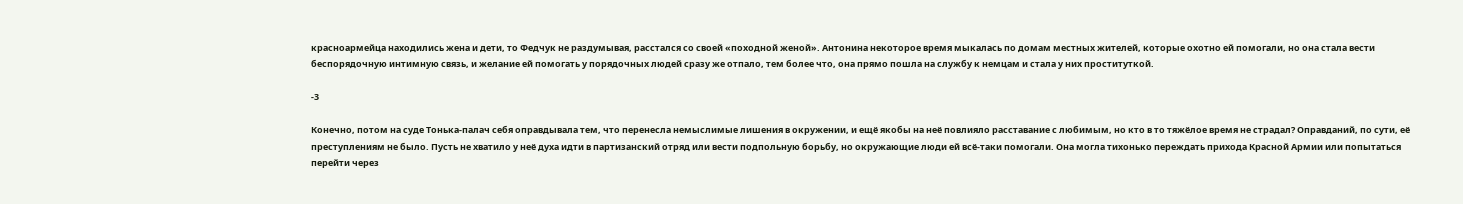красноармейца находились жена и дети, то Федчук не раздумывая, расстался со своей «походной женой». Антонина некоторое время мыкалась по домам местных жителей, которые охотно ей помогали, но она стала вести беспорядочную интимную связь, и желание ей помогать у порядочных людей сразу же отпало, тем более что, она прямо пошла на службу к немцам и стала у них проституткой.

-3

Конечно, потом на суде Тонька-палач себя оправдывала тем, что перенесла немыслимые лишения в окружении, и ещё якобы на неё повлияло расставание с любимым, но кто в то тяжёлое время не страдал? Оправданий, по сути, её преступлениям не было. Пусть не хватило у неё духа идти в партизанский отряд или вести подпольную борьбу, но окружающие люди ей всё-таки помогали. Она могла тихонько переждать прихода Красной Армии или попытаться перейти через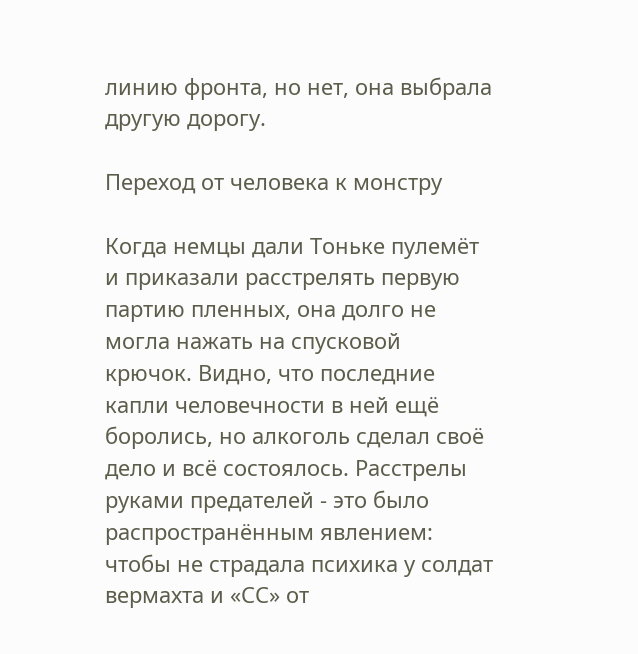линию фронта, но нет, она выбрала другую дорогу.

Переход от человека к монстру

Когда немцы дали Тоньке пулемёт и приказали расстрелять первую партию пленных, она долго не могла нажать на спусковой крючок. Видно, что последние капли человечности в ней ещё боролись, но алкоголь сделал своё дело и всё состоялось. Расстрелы руками предателей - это было распространённым явлением: чтобы не страдала психика у солдат вермахта и «СС» от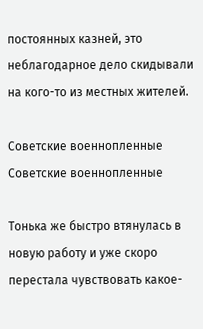постоянных казней, это неблагодарное дело скидывали на кого-то из местных жителей.

Советские военнопленные
Советские военнопленные

Тонька же быстро втянулась в новую работу и уже скоро перестала чувствовать какое-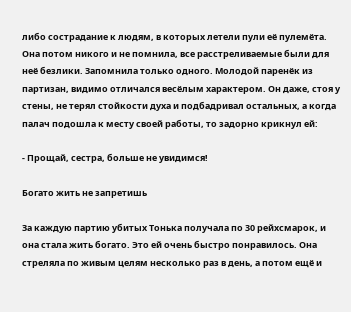либо сострадание к людям, в которых летели пули её пулемёта. Она потом никого и не помнила, все расстреливаемые были для неё безлики. Запомнила только одного. Молодой паренёк из партизан, видимо отличался весёлым характером. Он даже, стоя у стены, не терял стойкости духа и подбадривал остальных, а когда палач подошла к месту своей работы, то задорно крикнул ей:

- Прощай, сестра, больше не увидимся!

Богато жить не запретишь

За каждую партию убитых Тонька получала по 30 рейхсмарок, и она стала жить богато. Это ей очень быстро понравилось. Она стреляла по живым целям несколько раз в день, а потом ещё и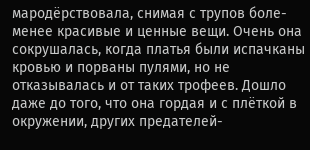мародёрствовала, снимая с трупов боле-менее красивые и ценные вещи. Очень она сокрушалась, когда платья были испачканы кровью и порваны пулями, но не отказывалась и от таких трофеев. Дошло даже до того, что она гордая и с плёткой в окружении, других предателей-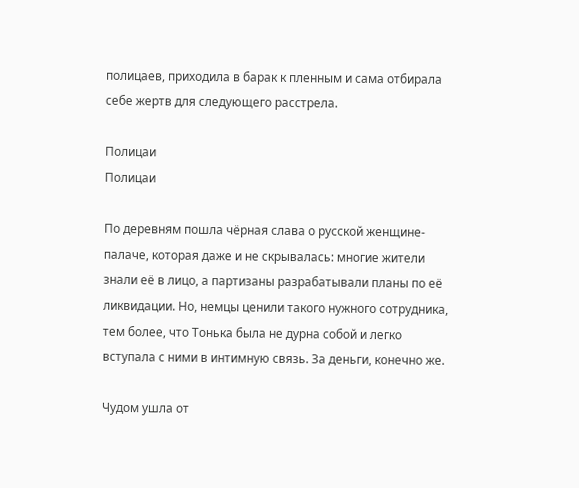полицаев, приходила в барак к пленным и сама отбирала себе жертв для следующего расстрела.

Полицаи
Полицаи

По деревням пошла чёрная слава о русской женщине-палаче, которая даже и не скрывалась: многие жители знали её в лицо, а партизаны разрабатывали планы по её ликвидации. Но, немцы ценили такого нужного сотрудника, тем более, что Тонька была не дурна собой и легко вступала с ними в интимную связь. За деньги, конечно же.

Чудом ушла от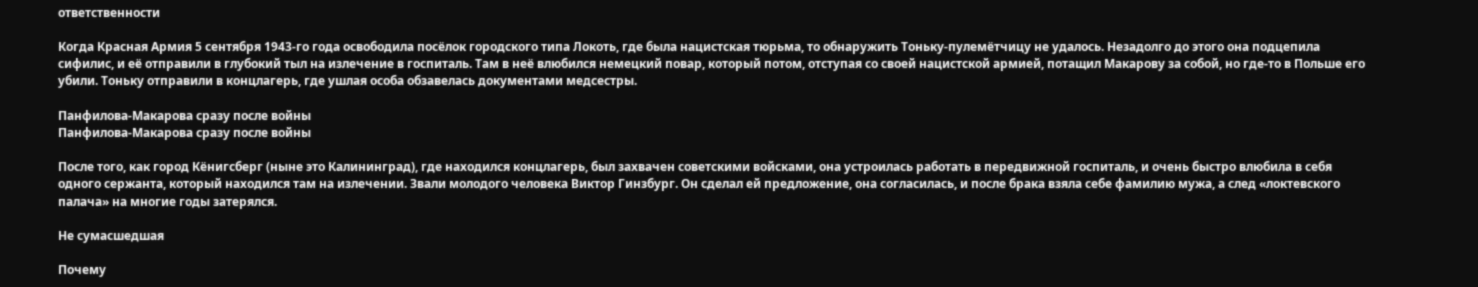ответственности

Когда Красная Армия 5 сентября 1943-го года освободила посёлок городского типа Локоть, где была нацистская тюрьма, то обнаружить Тоньку-пулемётчицу не удалось. Незадолго до этого она подцепила сифилис, и её отправили в глубокий тыл на излечение в госпиталь. Там в неё влюбился немецкий повар, который потом, отступая со своей нацистской армией, потащил Макарову за собой, но где-то в Польше его убили. Тоньку отправили в концлагерь, где ушлая особа обзавелась документами медсестры.

Панфилова-Макарова сразу после войны
Панфилова-Макарова сразу после войны

После того, как город Кёнигсберг (ныне это Калининград), где находился концлагерь, был захвачен советскими войсками, она устроилась работать в передвижной госпиталь, и очень быстро влюбила в себя одного сержанта, который находился там на излечении. Звали молодого человека Виктор Гинзбург. Он сделал ей предложение, она согласилась, и после брака взяла себе фамилию мужа, а след «локтевского палача» на многие годы затерялся.

Не сумасшедшая

Почему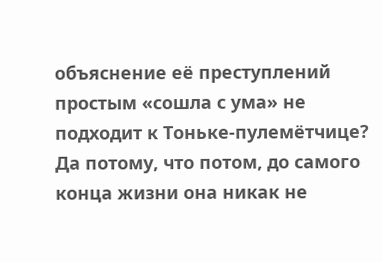объяснение её преступлений простым «сошла с ума» не подходит к Тоньке-пулемётчице? Да потому, что потом, до самого конца жизни она никак не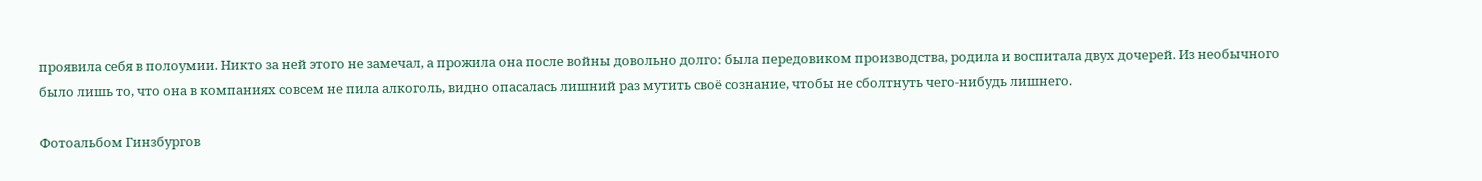проявила себя в полоумии. Никто за ней этого не замечал, а прожила она после войны довольно долго: была передовиком производства, родила и воспитала двух дочерей. Из необычного было лишь то, что она в компаниях совсем не пила алкоголь, видно опасалась лишний раз мутить своё сознание, чтобы не сболтнуть чего-нибудь лишнего.

Фотоальбом Гинзбургов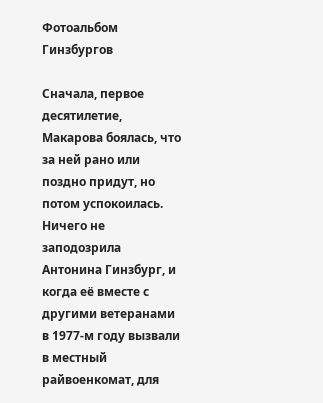Фотоальбом Гинзбургов

Сначала, первое десятилетие, Макарова боялась, что за ней рано или поздно придут, но потом успокоилась. Ничего не заподозрила Антонина Гинзбург, и когда её вместе с другими ветеранами в 1977-м году вызвали в местный райвоенкомат, для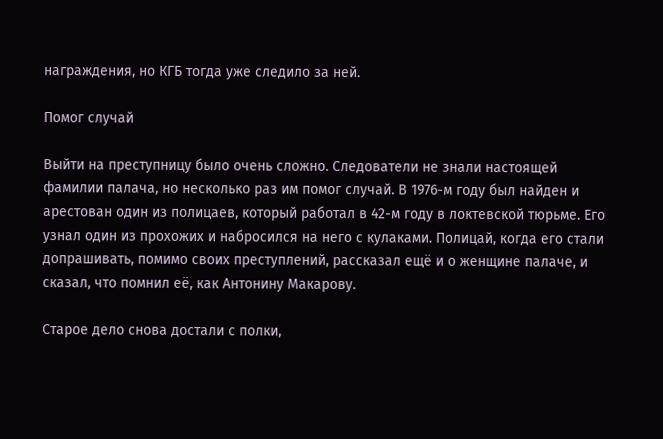награждения, но КГБ тогда уже следило за ней.

Помог случай

Выйти на преступницу было очень сложно. Следователи не знали настоящей фамилии палача, но несколько раз им помог случай. В 1976-м году был найден и арестован один из полицаев, который работал в 42-м году в локтевской тюрьме. Его узнал один из прохожих и набросился на него с кулаками. Полицай, когда его стали допрашивать, помимо своих преступлений, рассказал ещё и о женщине палаче, и сказал, что помнил её, как Антонину Макарову.

Старое дело снова достали с полки,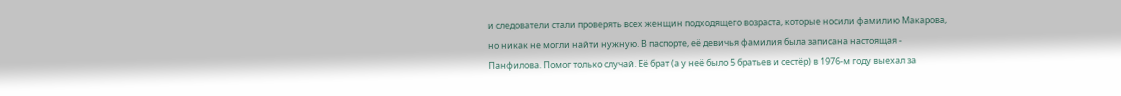и следователи стали проверять всех женщин подходящего возраста, которые носили фамилию Макарова, но никак не могли найти нужную. В паспорте, её девичья фамилия была записана настоящая - Панфилова. Помог только случай. Её брат (а у неё было 5 братьев и сестёр) в 1976-м году выехал за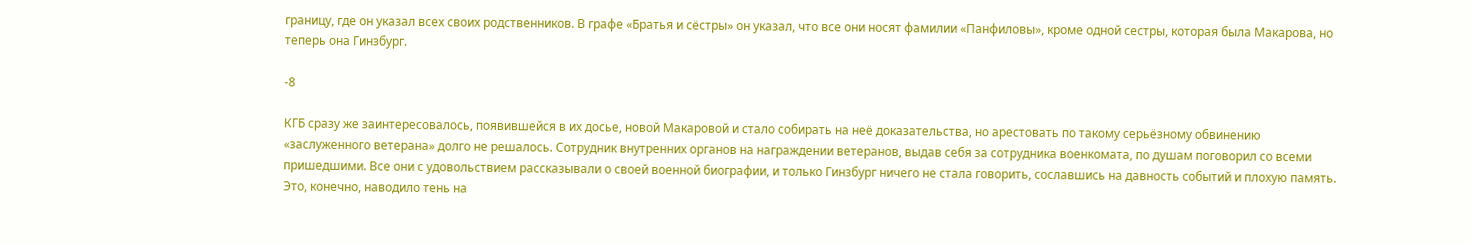границу, где он указал всех своих родственников. В графе «Братья и сёстры» он указал, что все они носят фамилии «Панфиловы», кроме одной сестры, которая была Макарова, но теперь она Гинзбург.

-8

КГБ сразу же заинтересовалось, появившейся в их досье, новой Макаровой и стало собирать на неё доказательства, но арестовать по такому серьёзному обвинению «заслуженного ветерана» долго не решалось. Сотрудник внутренних органов на награждении ветеранов, выдав себя за сотрудника военкомата, по душам поговорил со всеми пришедшими. Все они с удовольствием рассказывали о своей военной биографии, и только Гинзбург ничего не стала говорить, сославшись на давность событий и плохую память. Это, конечно, наводило тень на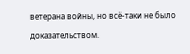ветерана войны, но всё-таки не было доказательством.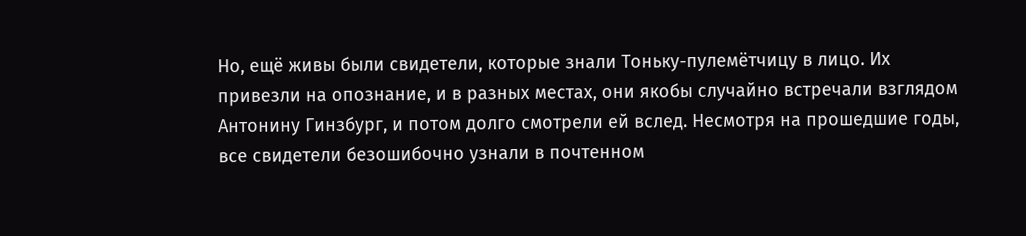Но, ещё живы были свидетели, которые знали Тоньку-пулемётчицу в лицо. Их привезли на опознание, и в разных местах, они якобы случайно встречали взглядом Антонину Гинзбург, и потом долго смотрели ей вслед. Несмотря на прошедшие годы, все свидетели безошибочно узнали в почтенном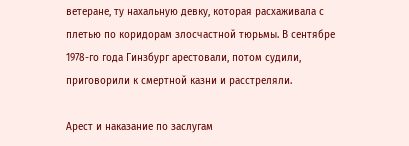ветеране, ту нахальную девку, которая расхаживала с плетью по коридорам злосчастной тюрьмы. В сентябре 1978-го года Гинзбург арестовали, потом судили, приговорили к смертной казни и расстреляли.

Арест и наказание по заслугам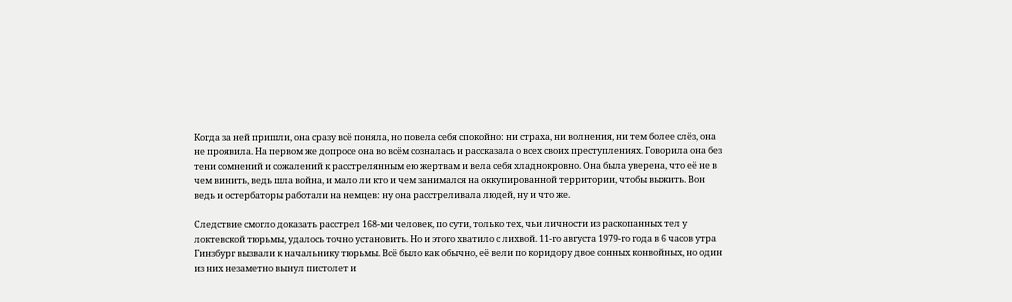Когда за ней пришли, она сразу всё поняла, но повела себя спокойно: ни страха, ни волнения, ни тем более слёз, она не проявила. На первом же допросе она во всём созналась и рассказала о всех своих преступлениях. Говорила она без тени сомнений и сожалений к расстрелянным ею жертвам и вела себя хладнокровно. Она была уверена, что её не в чем винить, ведь шла война, и мало ли кто и чем занимался на оккупированной территории, чтобы выжить. Вон ведь и остербаторы работали на немцев: ну она расстреливала людей, ну и что же.

Следствие смогло доказать расстрел 168-ми человек, по сути, только тех, чьи личности из раскопанных тел у локтевской тюрьмы, удалось точно установить. Но и этого хватило с лихвой. 11-го августа 1979-го года в 6 часов утра Гинзбург вызвали к начальнику тюрьмы. Всё было как обычно, её вели по коридору двое сонных конвойных, но один из них незаметно вынул пистолет и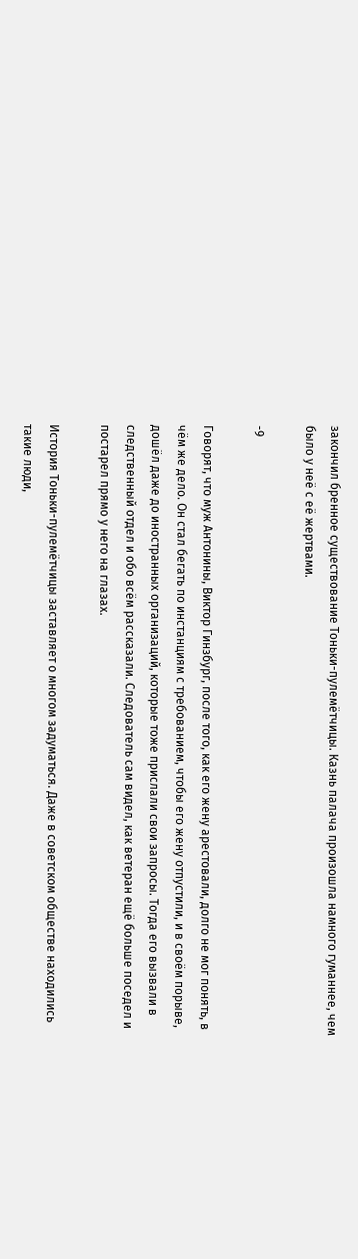закончил бренное существование Тоньки-пулемётчицы. Казнь палача произошла намного гуманнее, чем было у неё с её жертвами.

-9

Говорят, что муж Антонины, Виктор Гинзбург, после того, как его жену арестовали, долго не мог понять, в чём же дело. Он стал бегать по инстанциям с требованием, чтобы его жену отпустили, и в своём порыве, дошёл даже до иностранных организаций, которые тоже прислали свои запросы. Тогда его вызвали в следственный отдел и обо всём рассказали. Следователь сам видел, как ветеран ещё больше поседел и постарел прямо у него на глазах.

История Тоньки-пулемётчицы заставляет о многом задуматься. Даже в советском обществе находились такие люди,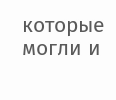которые могли и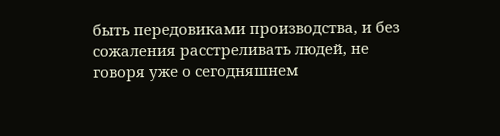быть передовиками производства, и без сожаления расстреливать людей, не говоря уже о сегодняшнем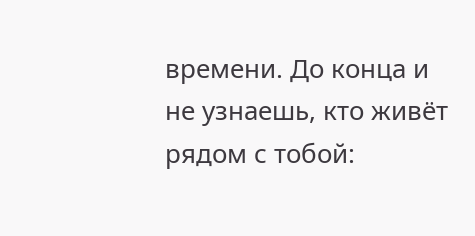времени. До конца и не узнаешь, кто живёт рядом с тобой: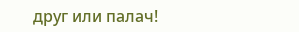друг или палач!